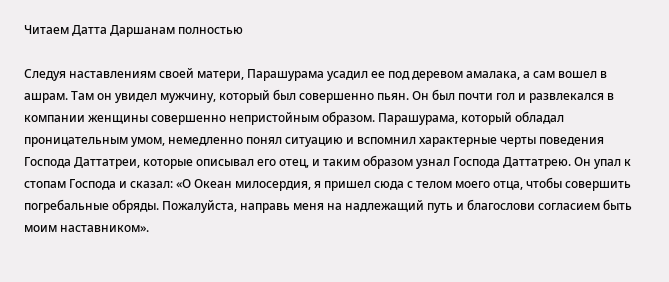Читаем Датта Даршанам полностью

Следуя наставлениям своей матери, Парашурама усадил ее под деревом амалака, а сам вошел в ашрам. Там он увидел мужчину, который был совершенно пьян. Он был почти гол и развлекался в компании женщины совершенно непристойным образом. Парашурама, который обладал проницательным умом, немедленно понял ситуацию и вспомнил характерные черты поведения Господа Даттатреи, которые описывал его отец, и таким образом узнал Господа Даттатрею. Он упал к стопам Господа и сказал: «О Океан милосердия, я пришел сюда с телом моего отца, чтобы совершить погребальные обряды. Пожалуйста, направь меня на надлежащий путь и благослови согласием быть моим наставником».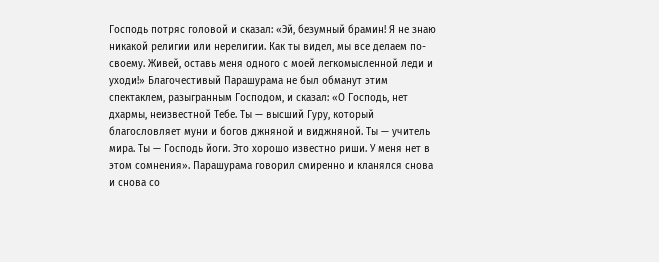Господь потряс головой и сказал: «Эй, безумный брамин! Я не знаю никакой религии или нерелигии. Как ты видел, мы все делаем по-своему. Живей, оставь меня одного с моей легкомысленной леди и уходи!» Благочестивый Парашурама не был обманут этим спектаклем, разыгранным Господом, и сказал: «О Господь, нет дхармы, неизвестной Тебе. Ты — высший Гуру, который благословляет муни и богов джняной и виджняной. Ты — учитель мира. Ты — Господь йоги. Это хорошо известно риши. У меня нет в этом сомнения». Парашурама говорил смиренно и кланялся снова и снова со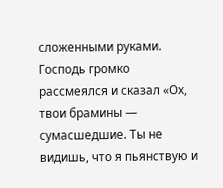сложенными руками. Господь громко рассмеялся и сказал «Ох, твои брамины — сумасшедшие. Ты не видишь, что я пьянствую и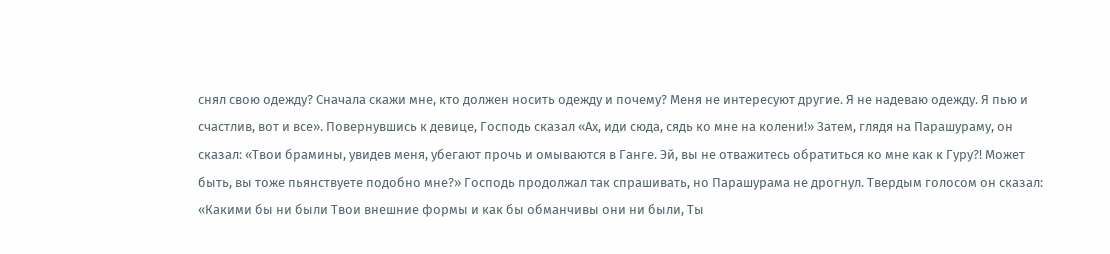снял свою одежду? Сначала скажи мне, кто должен носить одежду и почему? Меня не интересуют другие. Я не надеваю одежду. Я пью и счастлив, вот и все». Повернувшись к девице, Господь сказал «Ах, иди сюда, сядь ко мне на колени!» Затем, глядя на Парашураму, он сказал: «Твои брамины, увидев меня, убегают прочь и омываются в Ганге. Эй, вы не отважитесь обратиться ко мне как к Гуру?! Может быть, вы тоже пьянствуете подобно мне?» Господь продолжал так спрашивать, но Парашурама не дрогнул. Твердым голосом он сказал: «Какими бы ни были Твои внешние формы и как бы обманчивы они ни были, Ты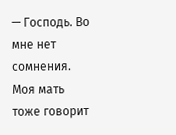— Господь. Во мне нет сомнения. Моя мать тоже говорит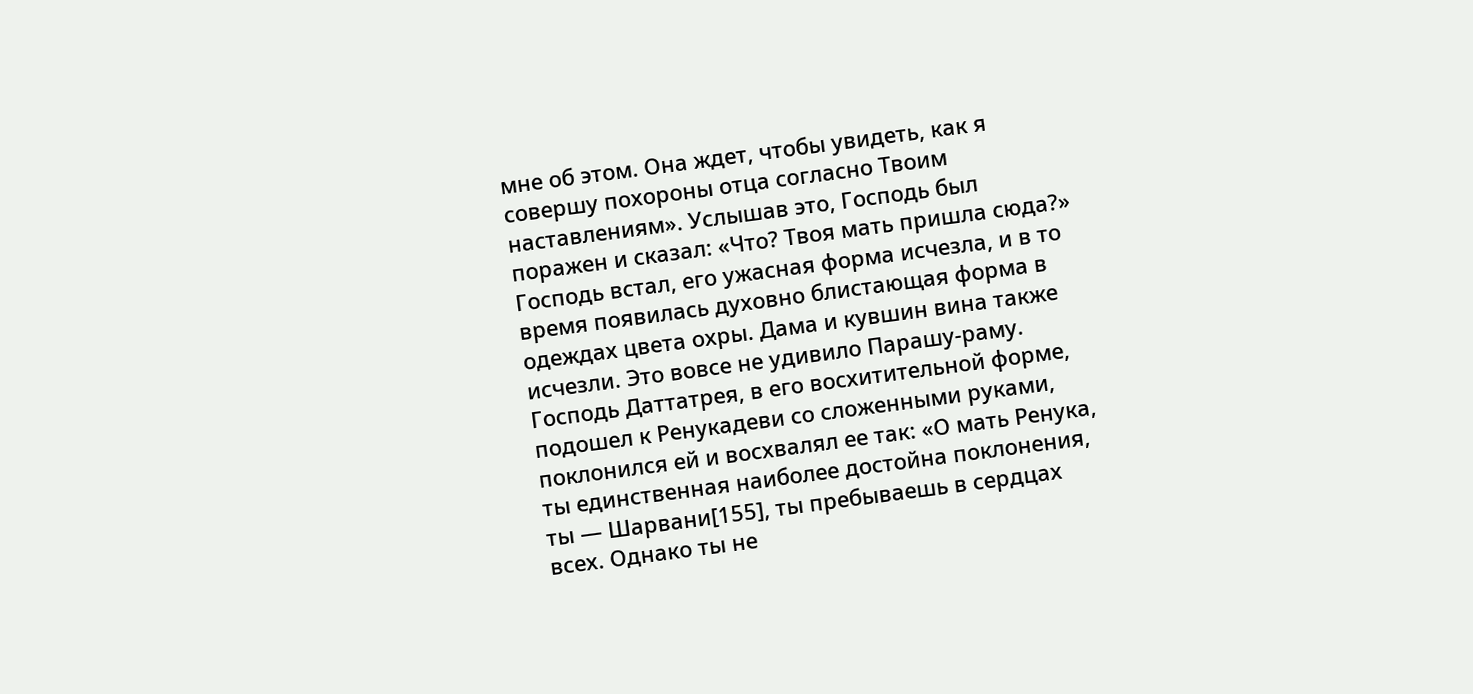мне об этом. Она ждет, чтобы увидеть, как я совершу похороны отца согласно Твоим наставлениям». Услышав это, Господь был поражен и сказал: «Что? Твоя мать пришла сюда?» Господь встал, его ужасная форма исчезла, и в то время появилась духовно блистающая форма в одеждах цвета охры. Дама и кувшин вина также исчезли. Это вовсе не удивило Парашу-раму. Господь Даттатрея, в его восхитительной форме, подошел к Ренукадеви со сложенными руками, поклонился ей и восхвалял ее так: «О мать Ренука, ты единственная наиболее достойна поклонения, ты — Шарвани[155], ты пребываешь в сердцах всех. Однако ты не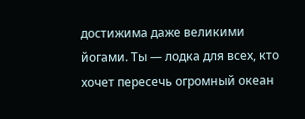достижима даже великими йогами. Ты — лодка для всех, кто хочет пересечь огромный океан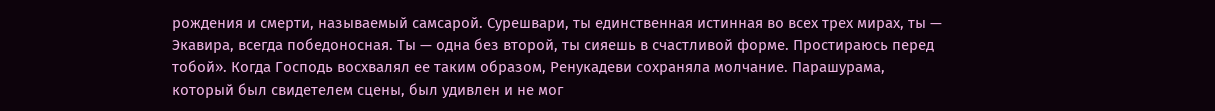рождения и смерти, называемый самсарой. Сурешвари, ты единственная истинная во всех трех мирах, ты — Экавира, всегда победоносная. Ты — одна без второй, ты сияешь в счастливой форме. Простираюсь перед тобой». Когда Господь восхвалял ее таким образом, Ренукадеви сохраняла молчание. Парашурама, который был свидетелем сцены, был удивлен и не мог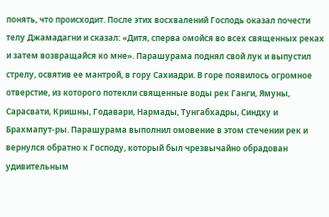понять, что происходит. После этих восхвалений Господь оказал почести телу Джамадагни и сказал: «Дитя, сперва омойся во всех священных реках и затем возвращайся ко мне». Парашурама поднял свой лук и выпустил стрелу, освятив ее мантрой, в гору Сахиадри. В горе появилось огромное отверстие, из которого потекли священные воды рек Ганги, Ямуны, Сарасвати, Кришны, Годавари, Нармады, Тунгабхадры, Синдху и Брахмапут-ры. Парашурама выполнил омовение в этом стечении рек и вернулся обратно к Господу, который был чрезвычайно обрадован удивительным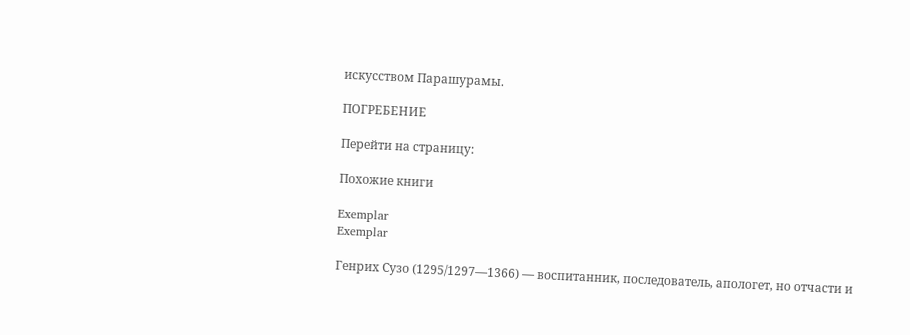искусством Парашурамы.

ПОГРЕБЕНИЕ

Перейти на страницу:

Похожие книги

Exemplar
Exemplar

Генрих Сузо (1295/1297—1366) — воспитанник, последователь, апологет, но отчасти и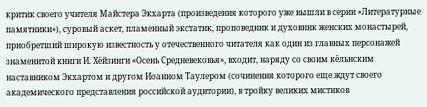критик своего учителя Майстера Экхарта (произведения которого уже вышли в серии «Литературные памятники»), суровый аскет, пламенный экстатик, проповедник и духовник женских монастырей, приобретший широкую известность у отечественного читателя как один из главных персонажей знаменитой книги И. Хёйзинги «Осень Средневековья», входит, наряду со своим кёльнским наставником Экхартом и другом Иоанном Таулером (сочинения которого еще ждут своего академического представления российской аудитории), в тройку великих мистиков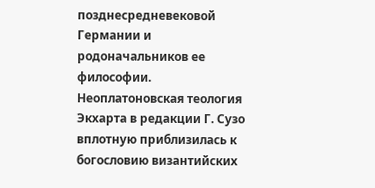позднесредневековой Германии и родоначальников ее философии. Неоплатоновская теология Экхарта в редакции Г. Сузо вплотную приблизилась к богословию византийских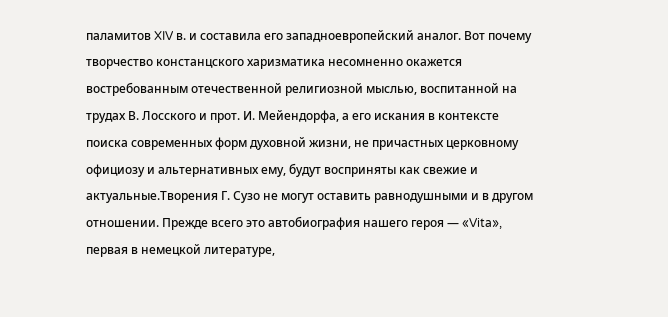паламитов XIV в. и составила его западноевропейский аналог. Вот почему творчество констанцского харизматика несомненно окажется востребованным отечественной религиозной мыслью, воспитанной на трудах В. Лосского и прот. И. Мейендорфа, а его искания в контексте поиска современных форм духовной жизни, не причастных церковному официозу и альтернативных ему, будут восприняты как свежие и актуальные.Творения Г. Сузо не могут оставить равнодушными и в другом отношении. Прежде всего это автобиография нашего героя — «Vita», первая в немецкой литературе,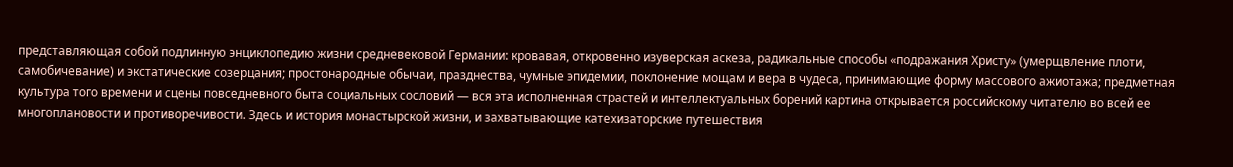представляющая собой подлинную энциклопедию жизни средневековой Германии: кровавая, откровенно изуверская аскеза, радикальные способы «подражания Христу» (умерщвление плоти, самобичевание) и экстатические созерцания; простонародные обычаи, празднества, чумные эпидемии, поклонение мощам и вера в чудеса, принимающие форму массового ажиотажа; предметная культура того времени и сцены повседневного быта социальных сословий — вся эта исполненная страстей и интеллектуальных борений картина открывается российскому читателю во всей ее многоплановости и противоречивости. Здесь и история монастырской жизни, и захватывающие катехизаторские путешествия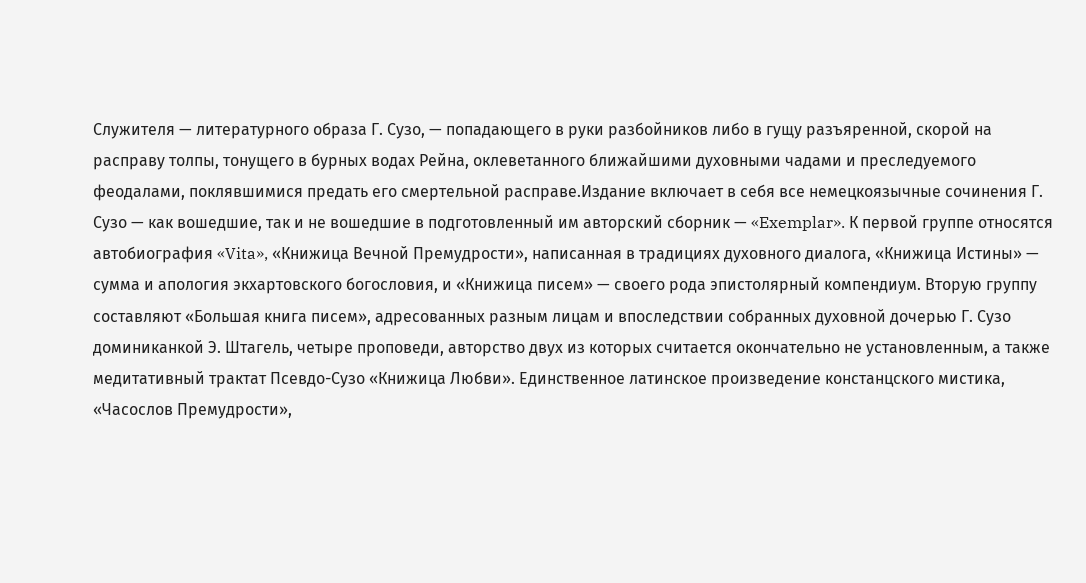Служителя — литературного образа Г. Сузо, — попадающего в руки разбойников либо в гущу разъяренной, скорой на расправу толпы, тонущего в бурных водах Рейна, оклеветанного ближайшими духовными чадами и преследуемого феодалами, поклявшимися предать его смертельной расправе.Издание включает в себя все немецкоязычные сочинения Г. Сузо — как вошедшие, так и не вошедшие в подготовленный им авторский сборник — «Exemplar». К первой группе относятся автобиография «Vita», «Книжица Вечной Премудрости», написанная в традициях духовного диалога, «Книжица Истины» — сумма и апология экхартовского богословия, и «Книжица писем» — своего рода эпистолярный компендиум. Вторую группу составляют «Большая книга писем», адресованных разным лицам и впоследствии собранных духовной дочерью Г. Сузо доминиканкой Э. Штагель, четыре проповеди, авторство двух из которых считается окончательно не установленным, а также медитативный трактат Псевдо-Сузо «Книжица Любви». Единственное латинское произведение констанцского мистика, «Часослов Премудрости»,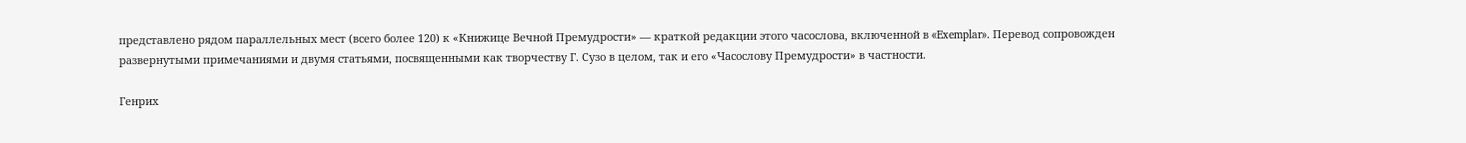представлено рядом параллельных мест (всего более 120) к «Книжице Вечной Премудрости» — краткой редакции этого часослова, включенной в «Exemplar». Перевод сопровожден развернутыми примечаниями и двумя статьями, посвященными как творчеству Г. Сузо в целом, так и его «Часослову Премудрости» в частности.

Генрих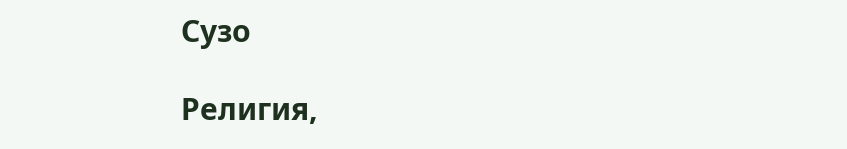Сузо

Религия,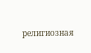религиозная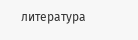литература